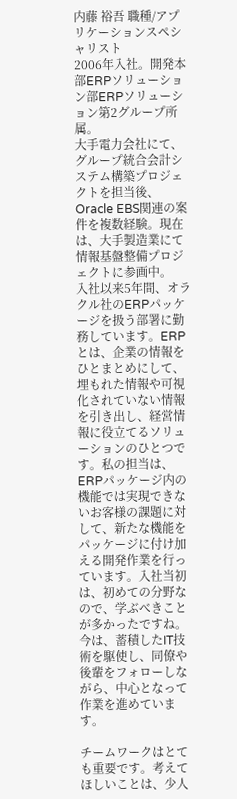内藤 裕吾 職種/アプリケーションスペシャリスト
2006年入社。開発本部ERPソリューション部ERPソリューション第2グループ所属。
大手電力会社にて、グループ統合会計システム構築プロジェクトを担当後、Oracle EBS関連の案件を複数経験。現在は、大手製造業にて情報基盤整備プロジェクトに参画中。
入社以来5年間、オラクル社のERPパッケージを扱う部署に勤務しています。ERPとは、企業の情報をひとまとめにして、埋もれた情報や可視化されていない情報を引き出し、経営情報に役立てるソリューションのひとつです。私の担当は、ERPパッケージ内の機能では実現できないお客様の課題に対して、新たな機能をパッケージに付け加える開発作業を行っています。入社当初は、初めての分野なので、学ぶべきことが多かったですね。今は、蓄積したIT技術を駆使し、同僚や後輩をフォローしながら、中心となって作業を進めています。

チームワークはとても重要です。考えてほしいことは、少人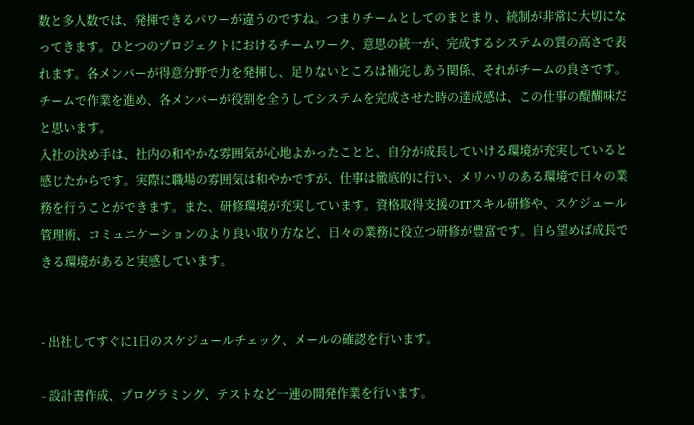数と多人数では、発揮できるパワーが違うのですね。つまりチームとしてのまとまり、統制が非常に大切になってきます。ひとつのプロジェクトにおけるチームワーク、意思の統一が、完成するシステムの質の高さで表れます。各メンバーが得意分野で力を発揮し、足りないところは補完しあう関係、それがチームの良さです。
チームで作業を進め、各メンバーが役割を全うしてシステムを完成させた時の達成感は、この仕事の醍醐味だと思います。
入社の決め手は、社内の和やかな雰囲気が心地よかったことと、自分が成長していける環境が充実していると感じたからです。実際に職場の雰囲気は和やかですが、仕事は徹底的に行い、メリハリのある環境で日々の業務を行うことができます。また、研修環境が充実しています。資格取得支援のITスキル研修や、スケジュール管理術、コミュニケーションのより良い取り方など、日々の業務に役立つ研修が豊富です。自ら望めば成長できる環境があると実感しています。


- 出社してすぐに1日のスケジュールチェック、メールの確認を行います。

- 設計書作成、プログラミング、テストなど一連の開発作業を行います。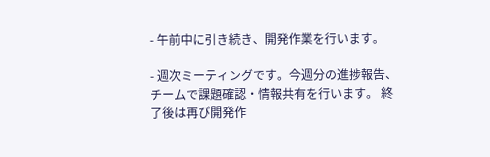- 午前中に引き続き、開発作業を行います。

- 週次ミーティングです。今週分の進捗報告、チームで課題確認・情報共有を行います。 終了後は再び開発作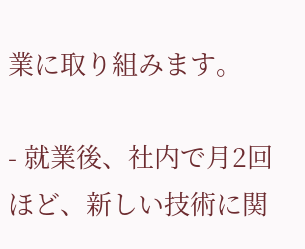業に取り組みます。

- 就業後、社内で月2回ほど、新しい技術に関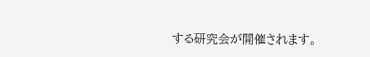する研究会が開催されます。